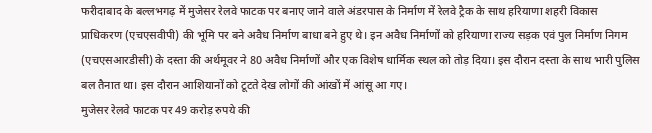फरीदाबाद के बल्लभगढ़ में मुजेसर रेलवे फाटक पर बनाए जाने वाले अंडरपास के निर्माण में रेलवे ट्रैक के साथ हरियाणा शहरी विकास प्राधिकरण (एचएसवीपी) की भूमि पर बने अवैध निर्माण बाधा बने हुए थे। इन अवैध निर्माणों को हरियाणा राज्य सड़क एवं पुल निर्माण निगम
(एचएसआरडीसी) के दस्ता की अर्थमूवर ने 80 अवैध निर्माणों और एक विशेष धार्मिक स्थल को तोड़ दिया। इस दौरान दस्ता के साथ भारी पुलिस बल तैनात था। इस दौरान आशियानों को टूटते देख लोगों की आंखों में आंसू आ गए।
मुजेसर रेलवे फाटक पर 49 करोड़ रुपये की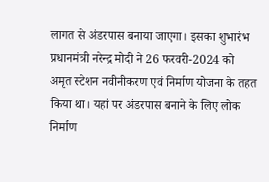लागत से अंडरपास बनाया जाएगा। इसका शुभारंभ प्रधानमंत्री नरेन्द्र मोदी ने 26 फरवरी-2024 को अमृत स्टेशन नवीनीकरण एवं निर्माण योजना के तहत किया था। यहां पर अंडरपास बनाने के लिए लोक निर्माण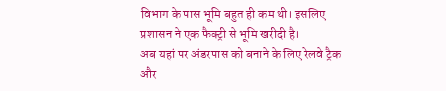विभाग के पास भूमि बहुत ही कम थी। इसलिए प्रशासन ने एक फैक्ट्री से भूमि खरीदी है।
अब यहां पर अंडरपास को बनाने के लिए रेलवे ट्रैक और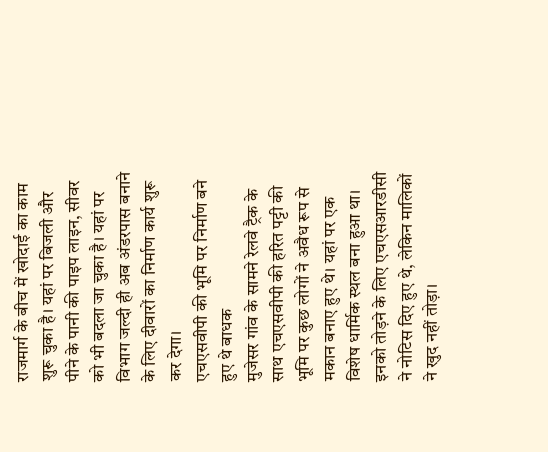राजमार्ग के बीच में खोदाई का काम शुरू चुका है। यहां पर बिजली और पीने के पानी की पाइप लाइन, सीवर को भी बदला जा चुका है। यहां पर विभाग जल्दी ही अब अंडरपास बनाने के लिए दीवारों का निर्माण कार्य शुरू कर देगा।
एचएसवीपी की भूमि पर निर्माण बने हुए थे बाधक
मुजेसर गांव के सामने रेलवे ट्रैक के साथ एचएसवीपी की हरित पट्टी की भूमि पर कुछ लोगों ने अवैध रूप से मकान बनाए हुए थे। यहां पर एक विशेष धार्मिक स्थल बना हुआ था। इनको तोड़ने के लिए एचएसआरडीसी ने नोटिस दिए हुए थे, लेकिन मालिकों ने खुद नहीं तोड़ा।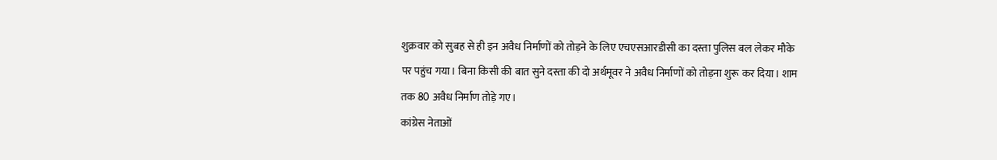शुक्रवार को सुबह से ही इन अवैध निर्माणों को तोड़ने के लिए एचएसआरडीसी का दस्ता पुलिस बल लेकर मौके पर पहुंच गया। बिना किसी की बात सुने दस्ता की दो अर्थमूवर ने अवैध निर्माणों को तोड़ना शुरू कर दिया। शाम तक 80 अवैध निर्माण तोड़े गए।
कांग्रेस नेताओं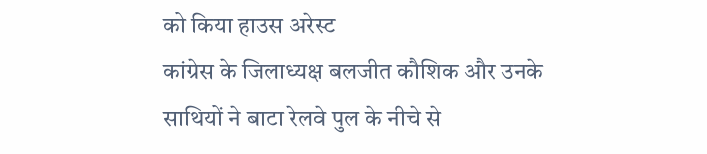को किया हाउस अरेस्ट
कांग्रेस के जिलाध्यक्ष बलजीत कौशिक और उनके साथियों ने बाटा रेलवे पुल के नीचे से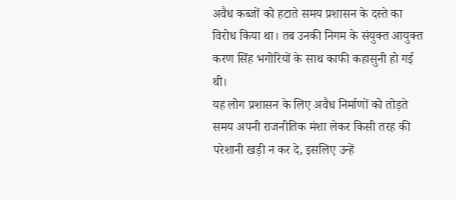अवैध कब्जों को हटाते समय प्रशासन के दस्ते का विरोध किया था। तब उनकी निगम के संयुक्त आयुक्त करण सिंह भगोरियों के साथ काफी कहासुनी हो गई थी।
यह लोग प्रशासन के लिए अवैध निर्माणों को तोड़ते समय अपनी राजनीतिक मंशा लेकर किसी तरह की परेशानी खड़ी न कर दे, इसलिए उन्हें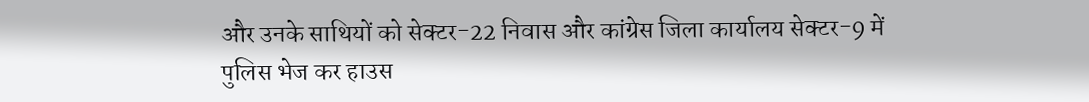और उनके साथियों को सेक्टर-22 निवास और कांग्रेस जिला कार्यालय सेक्टर-9 में पुलिस भेज कर हाउस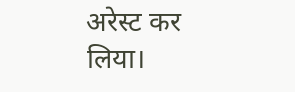अरेस्ट कर लिया।